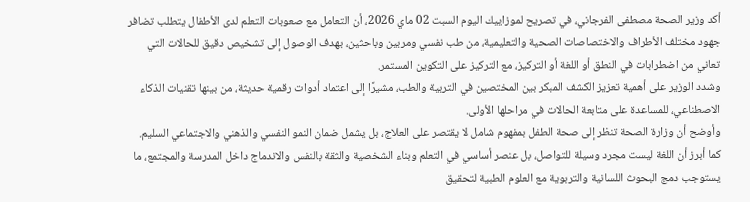أكد وزير الصحة مصطفى الفرجاني، في تصريح لموزاييك اليوم السبت 02 ماي 2026، أن التعامل مع صعوبات التعلم لدى الأطفال يتطلب تضافر جهود مختلف الأطراف والاختصاصات الصحية والتعليمية، من طب نفسي ومربين وباحثين، بهدف الوصول إلى تشخيص دقيق للحالات التي تعاني من اضطرابات في النطق أو اللغة أو التركيز، مع التركيز على التكوين المستمر.
وشدد الوزير على أهمية تعزيز الكشف المبكر بين المختصين في التربية والطب، مشيرًا إلى اعتماد أدوات رقمية حديثة، من بينها تقنيات الذكاء الاصطناعي، للمساعدة على متابعة الحالات في مراحلها الأولى.
وأوضح أن وزارة الصحة تنظر إلى صحة الطفل بمفهوم شامل لا يقتصر على العلاج، بل يشمل ضمان النمو النفسي والذهني والاجتماعي السليم.
كما أبرز أن اللغة ليست مجرد وسيلة للتواصل، بل عنصر أساسي في التعلم وبناء الشخصية والثقة بالنفس والاندماج داخل المدرسة والمجتمع، ما يستوجب دمج البحوث اللسانية والتربوية مع العلوم الطبية لتحقيق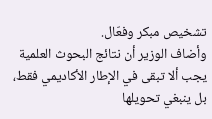تشخيص مبكر وفعّال.
وأضاف الوزير أن نتائج البحوث العلمية يجب ألا تبقى في الإطار الأكاديمي فقط، بل ينبغي تحويلها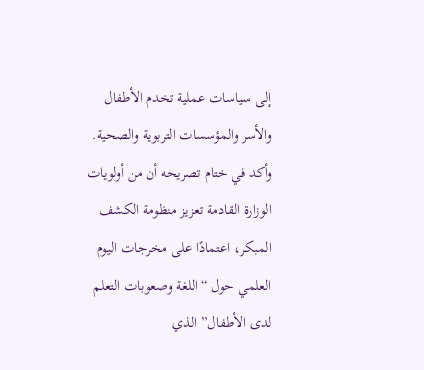إلى سياسات عملية تخدم الأطفال والأسر والمؤسسات التربوية والصحية.
وأكد في ختام تصريحه أن من أولويات الوزارة القادمة تعزيز منظومة الكشف المبكر، اعتمادًا على مخرجات اليوم العلمي حول “اللغة وصعوبات التعلم لدى الأطفال” الذي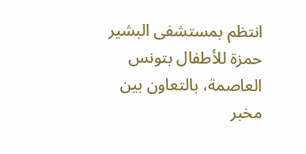انتظم بمستشفى البشير حمزة للأطفال بتونس العاصمة، بالتعاون بين مخبر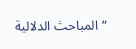“المباحث الدلالية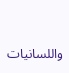واللسانيات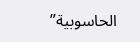الحاسوبية”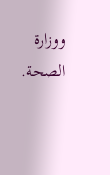ووزارة الصحة.